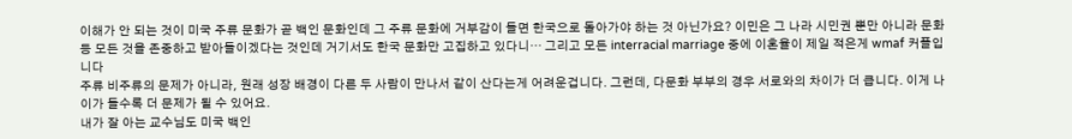이해가 안 되는 것이 미국 주류 문화가 곧 백인 문화인데 그 주류 문화에 거부감이 들면 한국으로 돌아가야 하는 것 아닌가요? 이민은 그 나라 시민권 뿐만 아니라 문화 등 모든 것을 존중하고 받아들이겠다는 것인데 거기서도 한국 문화만 고집하고 있다니… 그리고 모든 interracial marriage 중에 이혼율이 제일 적은게 wmaf 커플입니다
주류 비주류의 문제가 아니라, 원래 성장 배경이 다른 두 사람이 만나서 같이 산다는게 어려운겁니다. 그런데, 다문화 부부의 경우 서로와의 차이가 더 큽니다. 이게 나이가 들수록 더 문제가 될 수 있어요.
내가 잘 아는 교수님도 미국 백인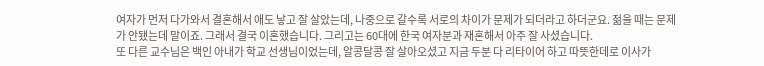여자가 먼저 다가와서 결혼해서 애도 낳고 잘 살았는데, 나중으로 갈수록 서로의 차이가 문제가 되더라고 하더군요. 젊을 때는 문제가 안됐는데 말이죠. 그래서 결국 이혼했습니다. 그리고는 60대에 한국 여자분과 재혼해서 아주 잘 사셨습니다.
또 다른 교수님은 백인 아내가 학교 선생님이었는데, 알콩달콩 잘 살아오셨고 지금 두분 다 리타이어 하고 따뜻한데로 이사가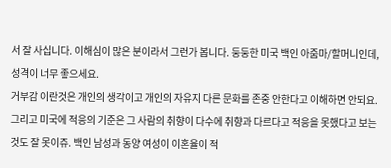서 잘 사십니다. 이해심이 많은 분이라서 그런가 봅니다. 둥둥한 미국 백인 아줌마/할머니인데, 성격이 너무 좋으세요.
거부감 이란것은 개인의 생각이고 개인의 자유지 다른 문화를 존중 안한다고 이해하면 안되요. 그리고 미국에 적응의 기준은 그 사람의 취향이 다수에 취향과 다르다고 적응을 못했다고 보는것도 잘 못이쥬. 백인 남성과 동양 여성이 이혼율이 적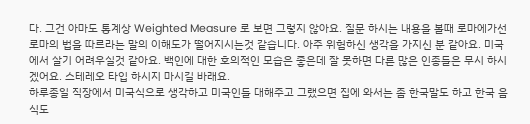다. 그건 아마도 통계상 Weighted Measure 로 보면 그렇지 않아요. 질문 하시는 내용을 볼때 로마에가선 로마의 법을 따르라는 말의 이해도가 떨어지시는것 같습니다. 아주 위험하신 생각을 가지신 분 같아요. 미국에서 살기 어려우실것 같아요. 백인에 대한 호의적인 모습은 좋은데 잘 못하면 다른 많은 인종들은 무시 하시겠어요. 스테레오 타입 하시지 마시길 바래요.
하루종일 직장에서 미국식으로 생각하고 미국인들 대해주고 그랬으면 집에 와서는 좀 한국말도 하고 한국 음식도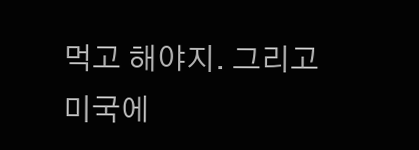먹고 해야지. 그리고 미국에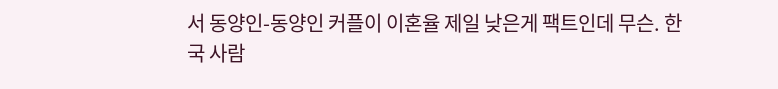서 동양인-동양인 커플이 이혼율 제일 낮은게 팩트인데 무슨. 한국 사람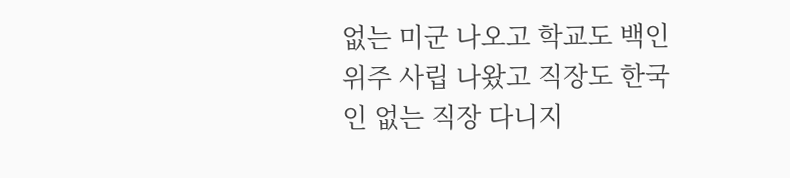없는 미군 나오고 학교도 백인 위주 사립 나왔고 직장도 한국인 없는 직장 다니지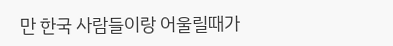만 한국 사람들이랑 어울릴때가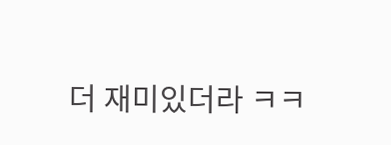더 재미있더라 ㅋㅋ